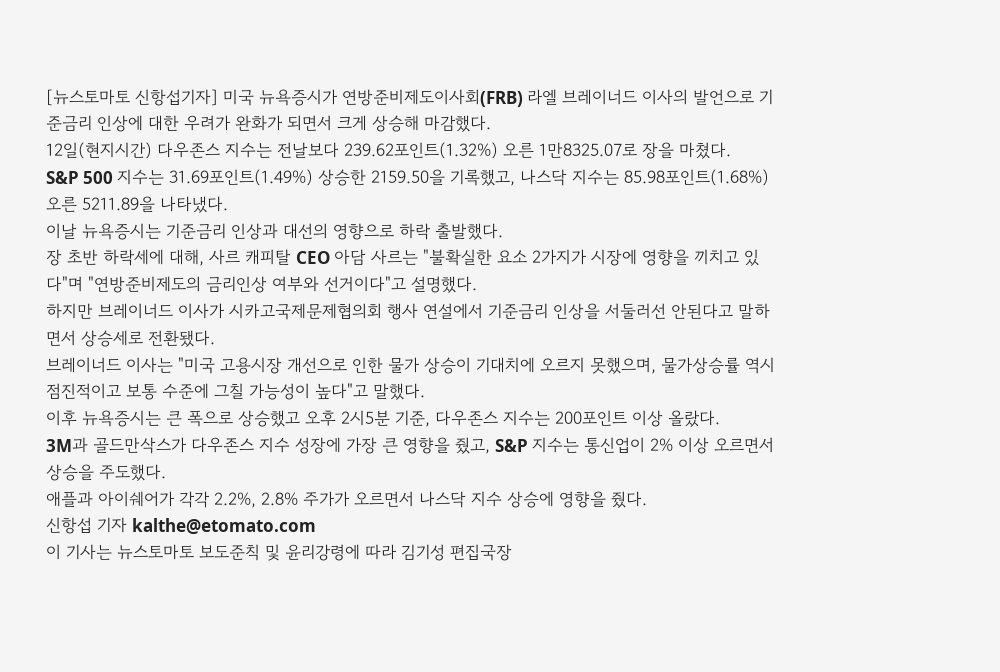[뉴스토마토 신항섭기자] 미국 뉴욕증시가 연방준비제도이사회(FRB) 라엘 브레이너드 이사의 발언으로 기준금리 인상에 대한 우려가 완화가 되면서 크게 상승해 마감했다.
12일(현지시간) 다우존스 지수는 전날보다 239.62포인트(1.32%) 오른 1만8325.07로 장을 마쳤다.
S&P 500 지수는 31.69포인트(1.49%) 상승한 2159.50을 기록했고, 나스닥 지수는 85.98포인트(1.68%) 오른 5211.89을 나타냈다.
이날 뉴욕증시는 기준금리 인상과 대선의 영향으로 하락 출발했다.
장 초반 하락세에 대해, 사르 캐피탈 CEO 아담 사르는 "불확실한 요소 2가지가 시장에 영향을 끼치고 있다"며 "연방준비제도의 금리인상 여부와 선거이다"고 설명했다.
하지만 브레이너드 이사가 시카고국제문제협의회 행사 연설에서 기준금리 인상을 서둘러선 안된다고 말하면서 상승세로 전환됐다.
브레이너드 이사는 "미국 고용시장 개선으로 인한 물가 상승이 기대치에 오르지 못했으며, 물가상승률 역시 점진적이고 보통 수준에 그칠 가능성이 높다"고 말했다.
이후 뉴욕증시는 큰 폭으로 상승했고 오후 2시5분 기준, 다우존스 지수는 200포인트 이상 올랐다.
3M과 골드만삭스가 다우존스 지수 성장에 가장 큰 영향을 줬고, S&P 지수는 통신업이 2% 이상 오르면서 상승을 주도했다.
애플과 아이쉐어가 각각 2.2%, 2.8% 주가가 오르면서 나스닥 지수 상승에 영향을 줬다.
신항섭 기자 kalthe@etomato.com
이 기사는 뉴스토마토 보도준칙 및 윤리강령에 따라 김기성 편집국장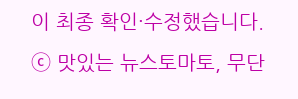이 최종 확인·수정했습니다.
ⓒ 맛있는 뉴스토마토, 무단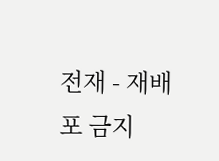전재 - 재배포 금지